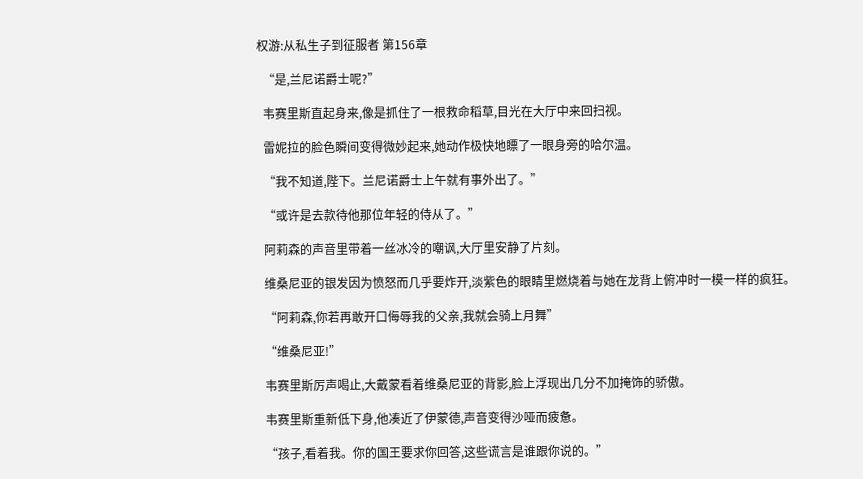权游:从私生子到征服者 第156章

  “是,兰尼诺爵士呢?”

  韦赛里斯直起身来,像是抓住了一根救命稻草,目光在大厅中来回扫视。

  雷妮拉的脸色瞬间变得微妙起来,她动作极快地瞟了一眼身旁的哈尔温。

  “我不知道,陛下。兰尼诺爵士上午就有事外出了。”

  “或许是去款待他那位年轻的侍从了。”

  阿莉森的声音里带着一丝冰冷的嘲讽,大厅里安静了片刻。

  维桑尼亚的银发因为愤怒而几乎要炸开,淡紫色的眼睛里燃烧着与她在龙背上俯冲时一模一样的疯狂。

  “阿莉森,你若再敢开口侮辱我的父亲,我就会骑上月舞”

  “维桑尼亚!”

  韦赛里斯厉声喝止,大戴蒙看着维桑尼亚的背影,脸上浮现出几分不加掩饰的骄傲。

  韦赛里斯重新低下身,他凑近了伊蒙德,声音变得沙哑而疲惫。

  “孩子,看着我。你的国王要求你回答,这些谎言是谁跟你说的。”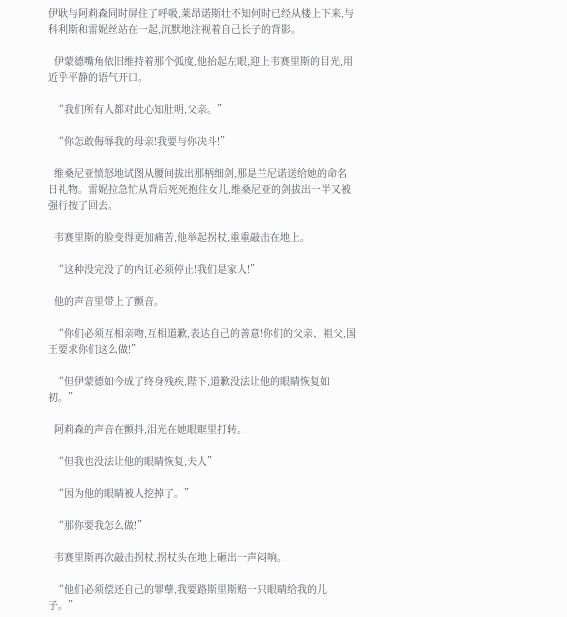伊耿与阿莉森同时屏住了呼吸,莱昂诺斯壮不知何时已经从楼上下来,与科利斯和雷妮丝站在一起,沉默地注视着自己长子的背影。

  伊蒙德嘴角依旧维持着那个弧度,他抬起左眼,迎上韦赛里斯的目光,用近乎平静的语气开口。

  “我们所有人都对此心知肚明,父亲。”

  “你怎敢侮辱我的母亲!我要与你决斗!”

  维桑尼亚愤怒地试图从腰间拔出那柄细剑,那是兰尼诺送给她的命名日礼物。雷妮拉急忙从背后死死抱住女儿,维桑尼亚的剑拔出一半又被强行按了回去。

  韦赛里斯的脸变得更加痛苦,他举起拐杖,重重敲击在地上。

  “这种没完没了的内讧必须停止!我们是家人!”

  他的声音里带上了颤音。

  “你们必须互相亲吻,互相道歉,表达自己的善意!你们的父亲、祖父,国王要求你们这么做!”

  “但伊蒙德如今成了终身残疾,陛下,道歉没法让他的眼睛恢复如初。”

  阿莉森的声音在颤抖,泪光在她眼眶里打转。

  “但我也没法让他的眼睛恢复,夫人”

  “因为他的眼睛被人挖掉了。”

  “那你要我怎么做!”

  韦赛里斯再次敲击拐杖,拐杖头在地上砸出一声闷响。

  “他们必须偿还自己的罪孽,我要路斯里斯赔一只眼睛给我的儿子。”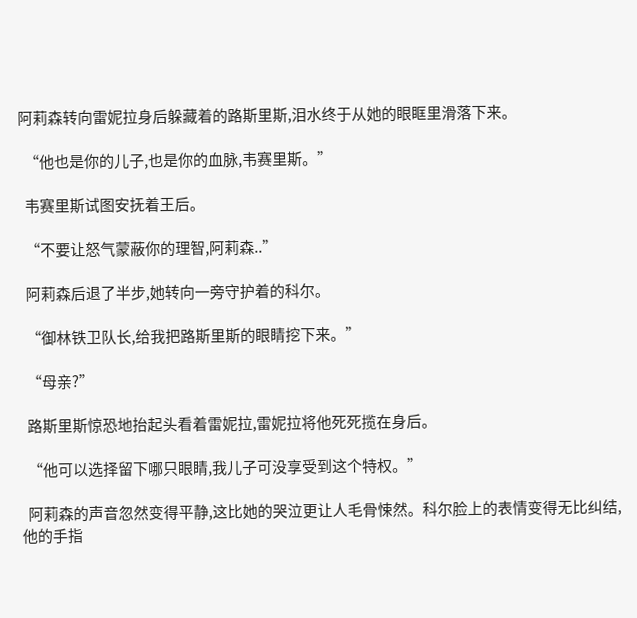阿莉森转向雷妮拉身后躲藏着的路斯里斯,泪水终于从她的眼眶里滑落下来。

  “他也是你的儿子,也是你的血脉,韦赛里斯。”

  韦赛里斯试图安抚着王后。

  “不要让怒气蒙蔽你的理智,阿莉森..”

  阿莉森后退了半步,她转向一旁守护着的科尔。

  “御林铁卫队长,给我把路斯里斯的眼睛挖下来。”

  “母亲?”

  路斯里斯惊恐地抬起头看着雷妮拉,雷妮拉将他死死揽在身后。

  “他可以选择留下哪只眼睛,我儿子可没享受到这个特权。”

  阿莉森的声音忽然变得平静,这比她的哭泣更让人毛骨悚然。科尔脸上的表情变得无比纠结,他的手指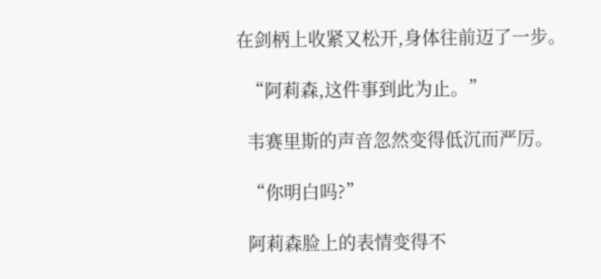在剑柄上收紧又松开,身体往前迈了一步。

  “阿莉森,这件事到此为止。”

  韦赛里斯的声音忽然变得低沉而严厉。

  “你明白吗?”

  阿莉森脸上的表情变得不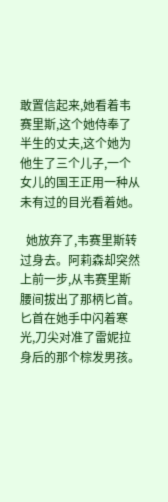敢置信起来,她看着韦赛里斯,这个她侍奉了半生的丈夫,这个她为他生了三个儿子,一个女儿的国王正用一种从未有过的目光看着她。

  她放弃了,韦赛里斯转过身去。阿莉森却突然上前一步,从韦赛里斯腰间拔出了那柄匕首。匕首在她手中闪着寒光,刀尖对准了雷妮拉身后的那个棕发男孩。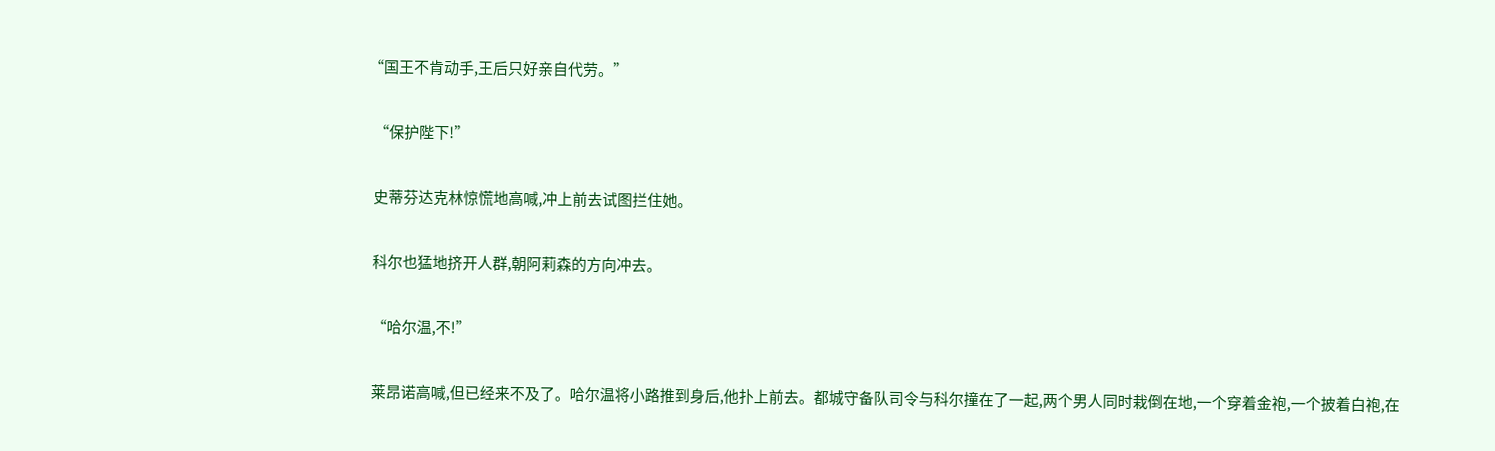“国王不肯动手,王后只好亲自代劳。”

  “保护陛下!”

  史蒂芬达克林惊慌地高喊,冲上前去试图拦住她。

  科尔也猛地挤开人群,朝阿莉森的方向冲去。

  “哈尔温,不!”

  莱昂诺高喊,但已经来不及了。哈尔温将小路推到身后,他扑上前去。都城守备队司令与科尔撞在了一起,两个男人同时栽倒在地,一个穿着金袍,一个披着白袍,在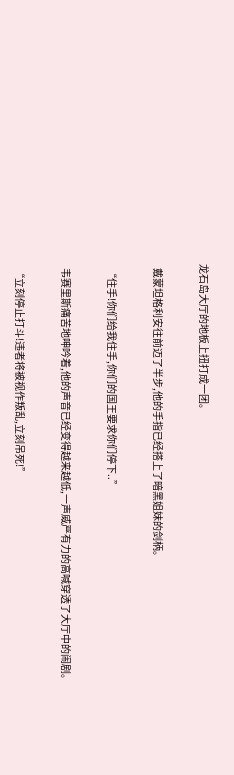龙石岛大厅的地板上扭打成一团。

  戴蒙坦格利安往前迈了半步,他的手指已经搭上了暗黑姐妹的剑柄。

  “住手!你们给我住手,你们的国王要求你们停下..”

  韦赛里斯痛苦地呻吟着,他的声音已经变得越来越低,一声威严有力的高喊穿透了大厅中的闹剧。

  “立刻停止打斗!违者将被视作叛乱,立刻吊死!”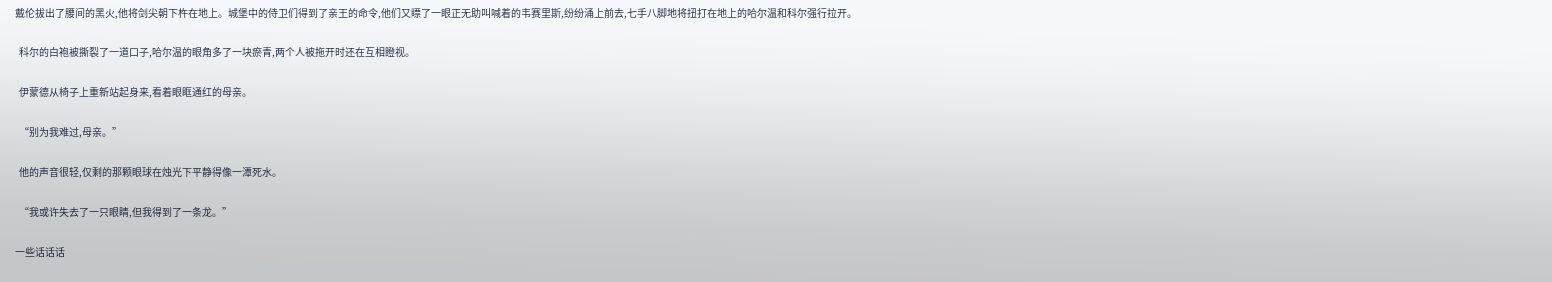戴伦拔出了腰间的黑火,他将剑尖朝下杵在地上。城堡中的侍卫们得到了亲王的命令,他们又瞟了一眼正无助叫喊着的韦赛里斯,纷纷涌上前去,七手八脚地将扭打在地上的哈尔温和科尔强行拉开。

  科尔的白袍被撕裂了一道口子,哈尔温的眼角多了一块瘀青,两个人被拖开时还在互相瞪视。

  伊蒙德从椅子上重新站起身来,看着眼眶通红的母亲。

  “别为我难过,母亲。”

  他的声音很轻,仅剩的那颗眼球在烛光下平静得像一潭死水。

  “我或许失去了一只眼睛,但我得到了一条龙。”

一些话话话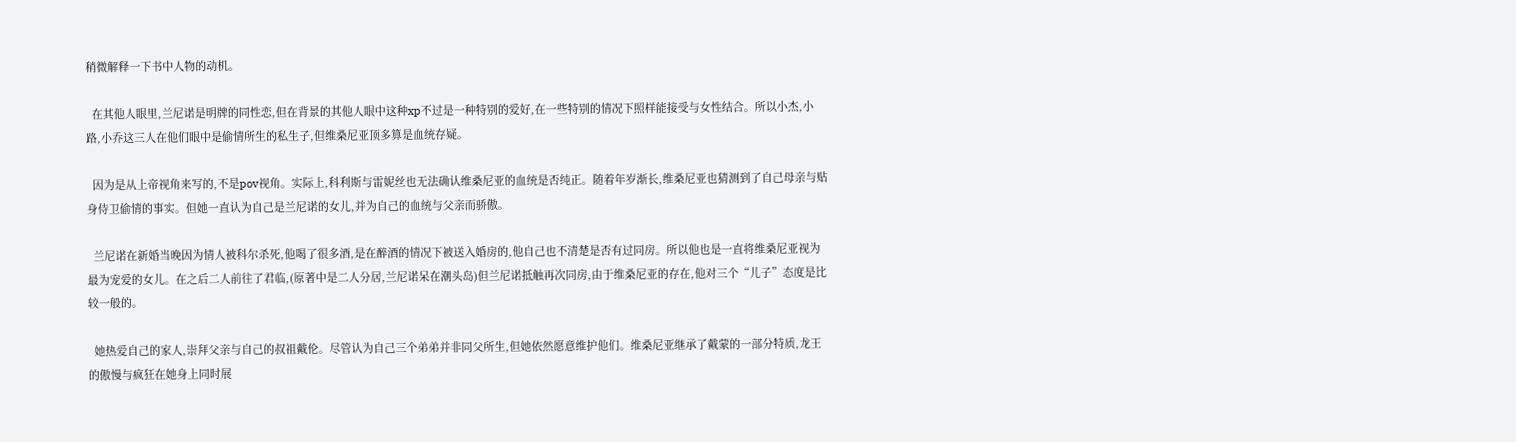稍微解释一下书中人物的动机。

  在其他人眼里,兰尼诺是明牌的同性恋,但在背景的其他人眼中这种xp不过是一种特别的爱好,在一些特别的情况下照样能接受与女性结合。所以小杰,小路,小乔这三人在他们眼中是偷情所生的私生子,但维桑尼亚顶多算是血统存疑。

  因为是从上帝视角来写的,不是pov视角。实际上,科利斯与雷妮丝也无法确认维桑尼亚的血统是否纯正。随着年岁渐长,维桑尼亚也猜测到了自己母亲与贴身侍卫偷情的事实。但她一直认为自己是兰尼诺的女儿,并为自己的血统与父亲而骄傲。

  兰尼诺在新婚当晚因为情人被科尔杀死,他喝了很多酒,是在醉酒的情况下被送入婚房的,他自己也不清楚是否有过同房。所以他也是一直将维桑尼亚视为最为宠爱的女儿。在之后二人前往了君临,(原著中是二人分居,兰尼诺呆在潮头岛)但兰尼诺抵触再次同房,由于维桑尼亚的存在,他对三个“儿子”态度是比较一般的。

  她热爱自己的家人,崇拜父亲与自己的叔祖戴伦。尽管认为自己三个弟弟并非同父所生,但她依然愿意维护他们。维桑尼亚继承了戴蒙的一部分特质,龙王的傲慢与疯狂在她身上同时展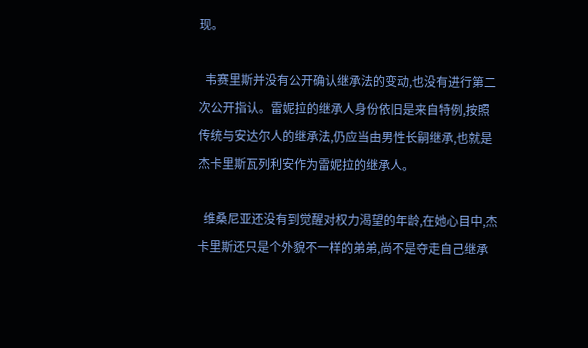现。

  韦赛里斯并没有公开确认继承法的变动,也没有进行第二次公开指认。雷妮拉的继承人身份依旧是来自特例,按照传统与安达尔人的继承法,仍应当由男性长嗣继承,也就是杰卡里斯瓦列利安作为雷妮拉的继承人。

  维桑尼亚还没有到觉醒对权力渴望的年龄,在她心目中,杰卡里斯还只是个外貌不一样的弟弟,尚不是夺走自己继承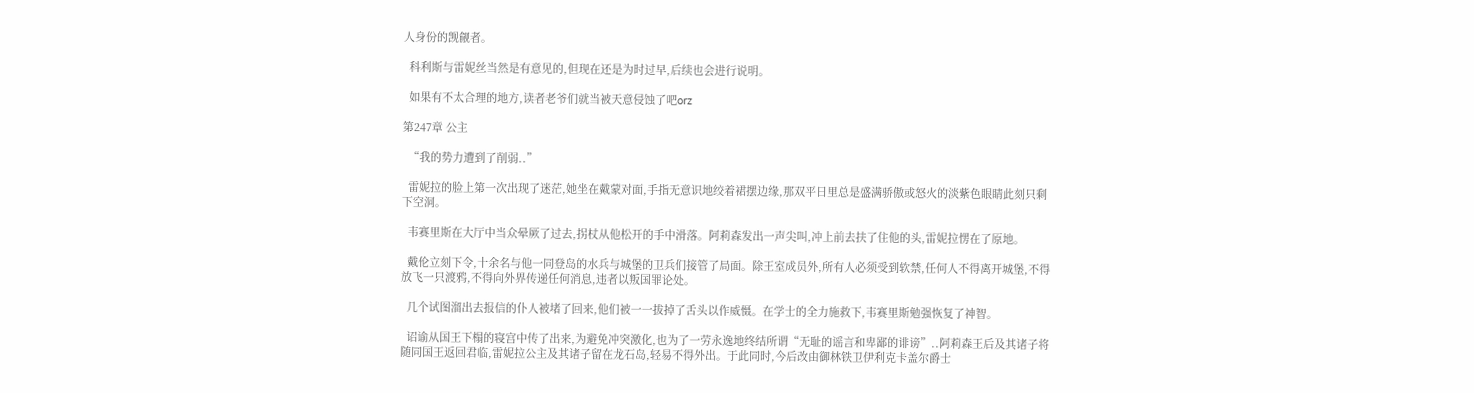人身份的觊觎者。

  科利斯与雷妮丝当然是有意见的,但现在还是为时过早,后续也会进行说明。

  如果有不太合理的地方,读者老爷们就当被天意侵蚀了吧orz

第247章 公主

  “我的势力遭到了削弱..”

  雷妮拉的脸上第一次出现了迷茫,她坐在戴蒙对面,手指无意识地绞着裙摆边缘,那双平日里总是盛满骄傲或怒火的淡紫色眼睛此刻只剩下空洞。

  韦赛里斯在大厅中当众晕厥了过去,拐杖从他松开的手中滑落。阿莉森发出一声尖叫,冲上前去扶了住他的头,雷妮拉愣在了原地。

  戴伦立刻下令,十余名与他一同登岛的水兵与城堡的卫兵们接管了局面。除王室成员外,所有人必须受到软禁,任何人不得离开城堡,不得放飞一只渡鸦,不得向外界传递任何消息,违者以叛国罪论处。

  几个试图溜出去报信的仆人被堵了回来,他们被一一拔掉了舌头以作威慑。在学士的全力施救下,韦赛里斯勉强恢复了神智。

  诏谕从国王下榻的寝宫中传了出来,为避免冲突激化,也为了一劳永逸地终结所谓“无耻的谣言和卑鄙的诽谤”..阿莉森王后及其诸子将随同国王返回君临,雷妮拉公主及其诸子留在龙石岛,轻易不得外出。于此同时,今后改由御林铁卫伊利克卡盖尔爵士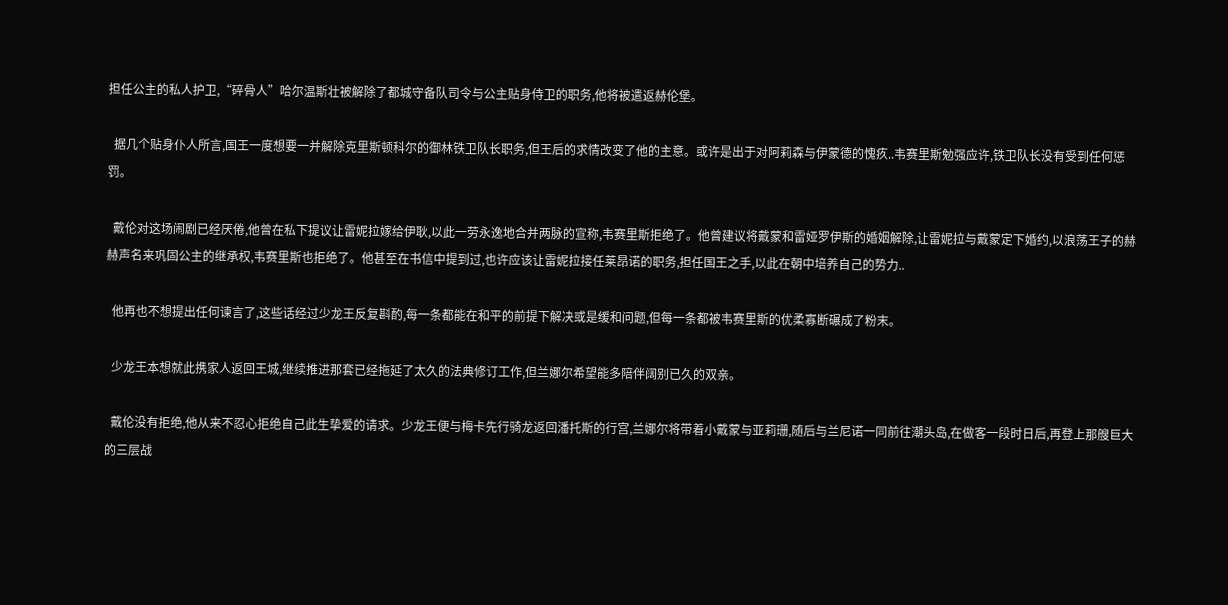担任公主的私人护卫,“碎骨人”哈尔温斯壮被解除了都城守备队司令与公主贴身侍卫的职务,他将被遣返赫伦堡。

  据几个贴身仆人所言,国王一度想要一并解除克里斯顿科尔的御林铁卫队长职务,但王后的求情改变了他的主意。或许是出于对阿莉森与伊蒙德的愧疚..韦赛里斯勉强应许,铁卫队长没有受到任何惩罚。

  戴伦对这场闹剧已经厌倦,他曾在私下提议让雷妮拉嫁给伊耿,以此一劳永逸地合并两脉的宣称,韦赛里斯拒绝了。他曾建议将戴蒙和雷娅罗伊斯的婚姻解除,让雷妮拉与戴蒙定下婚约,以浪荡王子的赫赫声名来巩固公主的继承权,韦赛里斯也拒绝了。他甚至在书信中提到过,也许应该让雷妮拉接任莱昂诺的职务,担任国王之手,以此在朝中培养自己的势力..

  他再也不想提出任何谏言了,这些话经过少龙王反复斟酌,每一条都能在和平的前提下解决或是缓和问题,但每一条都被韦赛里斯的优柔寡断碾成了粉末。

  少龙王本想就此携家人返回王城,继续推进那套已经拖延了太久的法典修订工作,但兰娜尔希望能多陪伴阔别已久的双亲。

  戴伦没有拒绝,他从来不忍心拒绝自己此生挚爱的请求。少龙王便与梅卡先行骑龙返回潘托斯的行宫,兰娜尔将带着小戴蒙与亚莉珊,随后与兰尼诺一同前往潮头岛,在做客一段时日后,再登上那艘巨大的三层战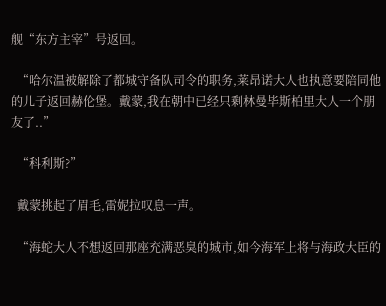舰“东方主宰”号返回。

  “哈尔温被解除了都城守备队司令的职务,莱昂诺大人也执意要陪同他的儿子返回赫伦堡。戴蒙,我在朝中已经只剩林曼毕斯柏里大人一个朋友了..”

  “科利斯?”

  戴蒙挑起了眉毛,雷妮拉叹息一声。

  “海蛇大人不想返回那座充满恶臭的城市,如今海军上将与海政大臣的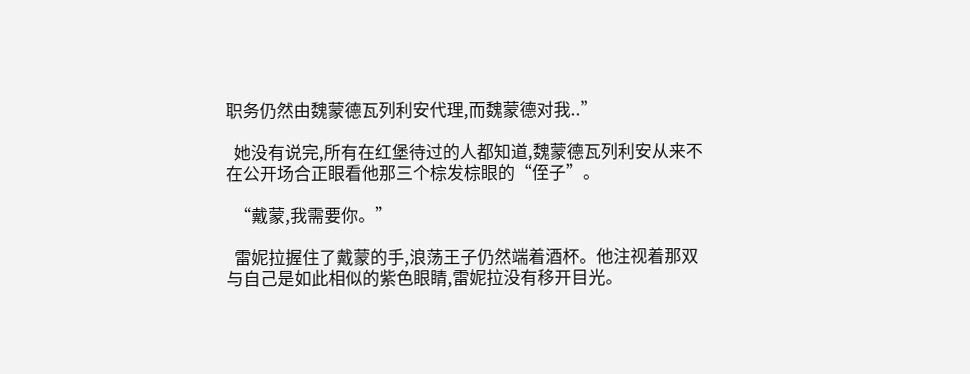职务仍然由魏蒙德瓦列利安代理,而魏蒙德对我..”

  她没有说完,所有在红堡待过的人都知道,魏蒙德瓦列利安从来不在公开场合正眼看他那三个棕发棕眼的“侄子”。

  “戴蒙,我需要你。”

  雷妮拉握住了戴蒙的手,浪荡王子仍然端着酒杯。他注视着那双与自己是如此相似的紫色眼睛,雷妮拉没有移开目光。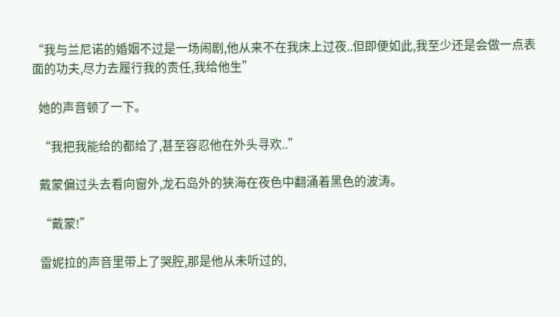“我与兰尼诺的婚姻不过是一场闹剧,他从来不在我床上过夜..但即便如此,我至少还是会做一点表面的功夫,尽力去履行我的责任,我给他生”

  她的声音顿了一下。

  “我把我能给的都给了,甚至容忍他在外头寻欢..”

  戴蒙偏过头去看向窗外,龙石岛外的狭海在夜色中翻涌着黑色的波涛。

  “戴蒙!”

  雷妮拉的声音里带上了哭腔,那是他从未听过的,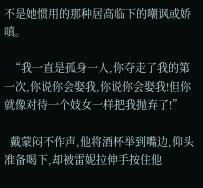不是她惯用的那种居高临下的嘲讽或娇嗔。

  “我一直是孤身一人,你夺走了我的第一次,你说你会娶我,你说你会娶我!但你就像对待一个妓女一样把我抛弃了!”

  戴蒙闷不作声,他将酒杯举到嘴边,仰头准备喝下,却被雷妮拉伸手按住他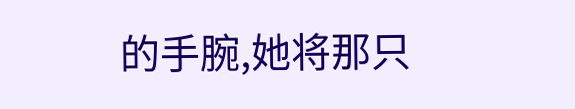的手腕,她将那只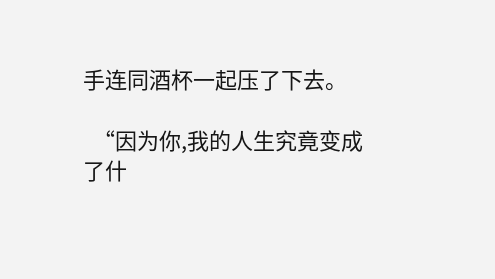手连同酒杯一起压了下去。

  “因为你,我的人生究竟变成了什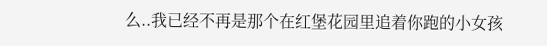么..我已经不再是那个在红堡花园里追着你跑的小女孩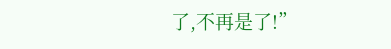了,不再是了!”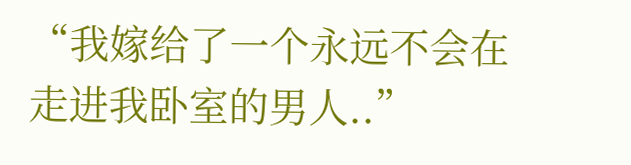“我嫁给了一个永远不会在走进我卧室的男人..”